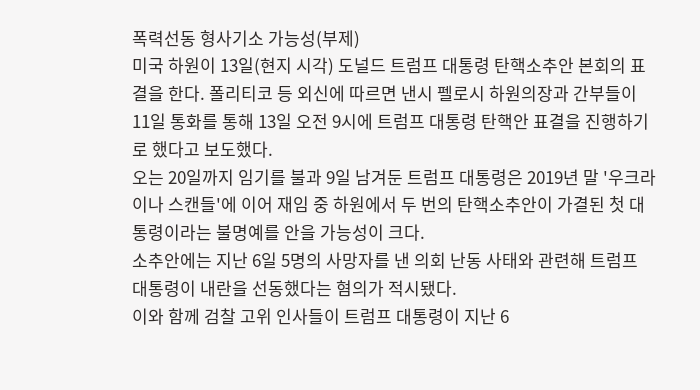폭력선동 형사기소 가능성(부제)
미국 하원이 13일(현지 시각) 도널드 트럼프 대통령 탄핵소추안 본회의 표결을 한다. 폴리티코 등 외신에 따르면 낸시 펠로시 하원의장과 간부들이 11일 통화를 통해 13일 오전 9시에 트럼프 대통령 탄핵안 표결을 진행하기로 했다고 보도했다.
오는 20일까지 임기를 불과 9일 남겨둔 트럼프 대통령은 2019년 말 '우크라이나 스캔들'에 이어 재임 중 하원에서 두 번의 탄핵소추안이 가결된 첫 대통령이라는 불명예를 안을 가능성이 크다.
소추안에는 지난 6일 5명의 사망자를 낸 의회 난동 사태와 관련해 트럼프 대통령이 내란을 선동했다는 혐의가 적시됐다.
이와 함께 검찰 고위 인사들이 트럼프 대통령이 지난 6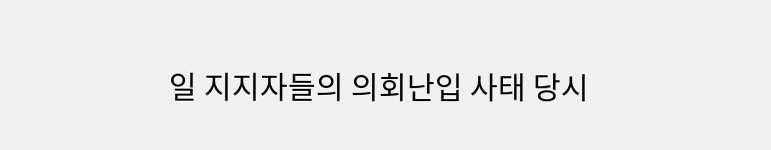일 지지자들의 의회난입 사태 당시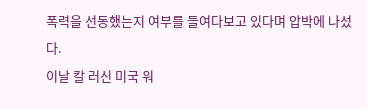폭력을 선동했는지 여부를 들여다보고 있다며 압박에 나섰다.
이날 칼 러신 미국 워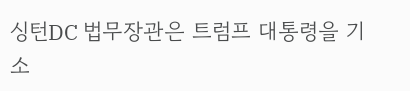싱턴DC 법무장관은 트럼프 대통령을 기소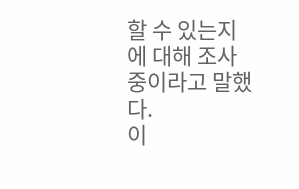할 수 있는지에 대해 조사 중이라고 말했다.
이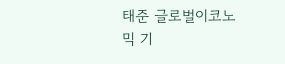태준 글로벌이코노믹 기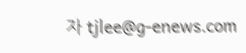자 tjlee@g-enews.com